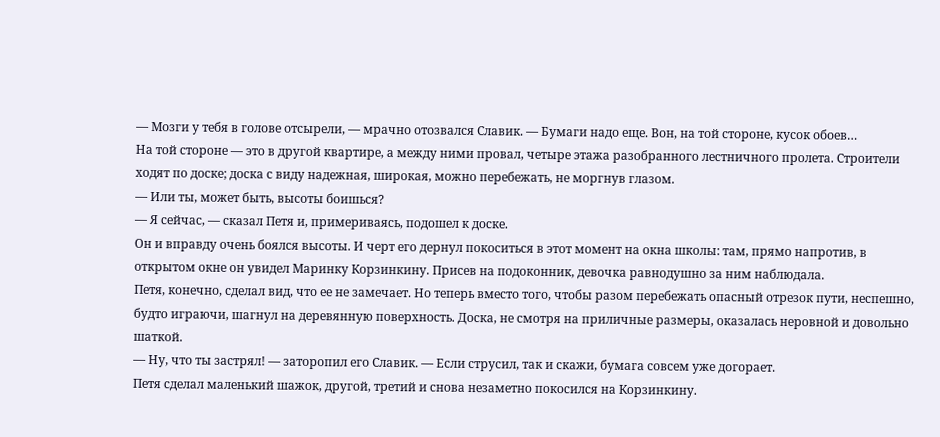— Мозги у тебя в голове отсырели, — мрачно отозвался Славик. — Бумаги надо еще. Вон, на той стороне, кусок обоев…
На той стороне — это в другой квартире, а между ними провал, четыре этажа разобранного лестничного пролета. Строители ходят по доске; доска с виду надежная, широкая, можно перебежать, не моргнув глазом.
— Или ты, может быть, высоты боишься?
— Я сейчас, — сказал Петя и, примериваясь, подошел к доске.
Он и вправду очень боялся высоты. И черт его дернул покоситься в этот момент на окна школы: там, прямо напротив, в открытом окне он увидел Маринку Корзинкину. Присев на подоконник, девочка равнодушно за ним наблюдала.
Петя, конечно, сделал вид, что ее не замечает. Но теперь вместо того, чтобы разом перебежать опасный отрезок пути, неспешно, будто играючи, шагнул на деревянную поверхность. Доска, не смотря на приличные размеры, оказалась неровной и довольно шаткой.
— Ну, что ты застрял! — заторопил его Славик. — Если струсил, так и скажи, бумага совсем уже догорает.
Петя сделал маленький шажок, другой, третий и снова незаметно покосился на Корзинкину.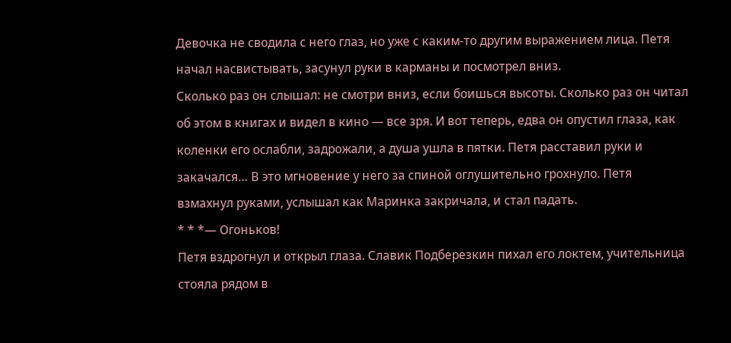Девочка не сводила с него глаз, но уже с каким-то другим выражением лица. Петя начал насвистывать, засунул руки в карманы и посмотрел вниз.
Сколько раз он слышал: не смотри вниз, если боишься высоты. Сколько раз он читал об этом в книгах и видел в кино — все зря. И вот теперь, едва он опустил глаза, как коленки его ослабли, задрожали, а душа ушла в пятки. Петя расставил руки и закачался… В это мгновение у него за спиной оглушительно грохнуло. Петя взмахнул руками, услышал как Маринка закричала, и стал падать.
* * *— Огоньков!
Петя вздрогнул и открыл глаза. Славик Подберезкин пихал его локтем, учительница стояла рядом в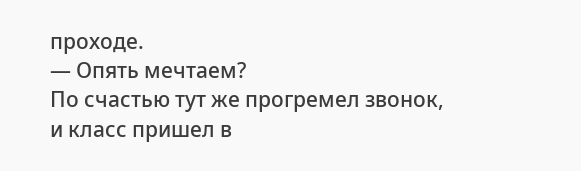проходе.
— Опять мечтаем?
По счастью тут же прогремел звонок, и класс пришел в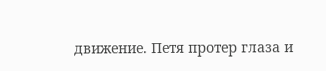движение. Петя протер глаза и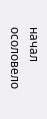начал осоловело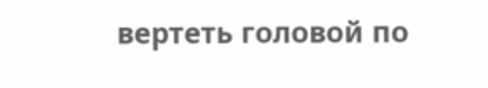вертеть головой по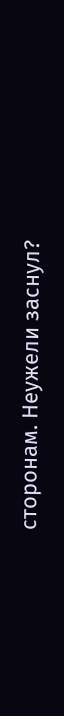сторонам. Неужели заснул?